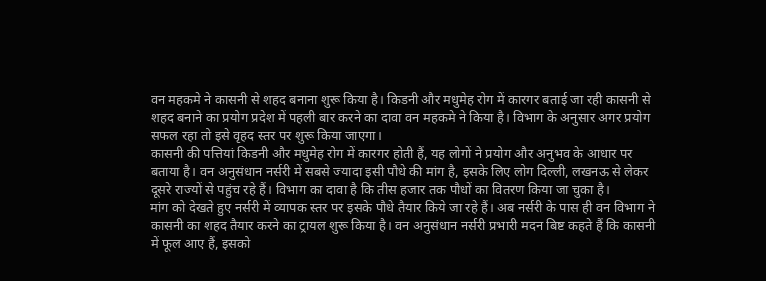वन महकमे ने कासनी से शहद बनाना शुरू किया है। किडनी और मधुमेह रोग में कारगर बताई जा रही कासनी से शहद बनाने का प्रयोग प्रदेश में पहली बार करने का दावा वन महकमे ने किया है। विभाग के अनुसार अगर प्रयोग सफल रहा तो इसे वृहद स्तर पर शुरू किया जाएगा।
कासनी की पत्तियां किडनी और मधुमेह रोग में कारगर होती हैं, यह लोगों ने प्रयोग और अनुभव के आधार पर बताया है। वन अनुसंधान नर्सरी में सबसे ज्यादा इसी पौधे की मांग है, इसके लिए लोग दिल्ली, लखनऊ से लेकर दूसरे राज्यों से पहुंच रहे हैं। विभाग का दावा है कि तीस हजार तक पौधों का वितरण किया जा चुका है।
मांग को देखते हुए नर्सरी में व्यापक स्तर पर इसके पौधे तैयार किये जा रहे हैं। अब नर्सरी के पास ही वन विभाग ने कासनी का शहद तैयार करने का ट्रायल शुरू किया है। वन अनुसंधान नर्सरी प्रभारी मदन बिष्ट कहते हैं कि कासनी में फूल आए हैं, इसको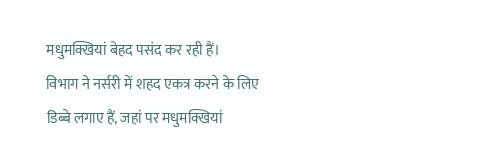मधुमक्खियां बेहद पसंद कर रही हैं।
विभाग ने नर्सरी में शहद एकत्र करने के लिए डिब्बे लगाए हैं, जहां पर मधुमक्खियां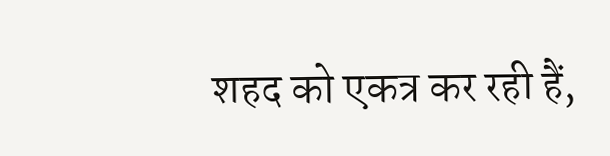शहद को एकत्र कर रही हैं,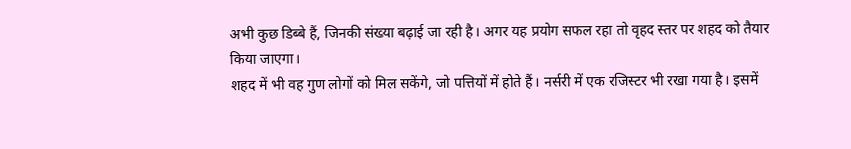अभी कुछ डिब्बे हैं, जिनकी संख्या बढ़ाई जा रही है। अगर यह प्रयोग सफल रहा तो वृहद स्तर पर शहद को तैयार किया जाएगा।
शहद में भी वह गुण लोगों को मिल सकेंगे, जो पत्तियों में होते हैं। नर्सरी में एक रजिस्टर भी रखा गया है। इसमें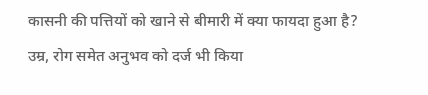कासनी की पत्तियों को खाने से बीमारी में क्या फायदा हुआ है? उम्र, रोग समेत अनुभव को दर्ज भी किया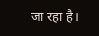जा रहा है।